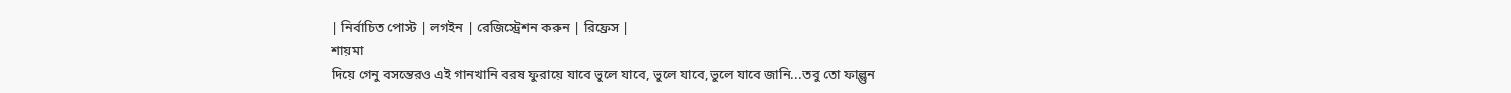| নির্বাচিত পোস্ট | লগইন | রেজিস্ট্রেশন করুন | রিফ্রেস |
শায়মা
দিয়ে গেনু বসন্তেরও এই গানখানি বরষ ফুরায়ে যাবে ভুলে যাবে, ভুলে যাবে,ভুলে যাবে জানি...তবু তো ফাল্গুন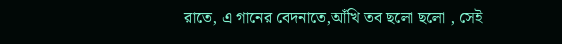রাতে, এ গানের বেদনাতে,আঁখি তব ছলো ছলো , সেই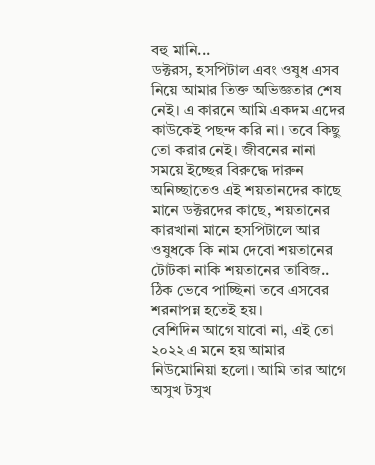বহু মানি...
ডক্টরস, হসপিটাল এবং ওষুধ এসব নিয়ে আমার তিক্ত অভিজ্ঞতার শেষ নেই। এ কারনে আমি একদম এদের কাউকেই পছন্দ করি না। তবে কিছু তো করার নেই। জীবনের নানা সময়ে ইচ্ছের বিরুদ্ধে দারুন অনিচ্ছাতেও এই শয়তানদের কাছে মানে ডক্টরদের কাছে, শয়তানের কারখানা মানে হসপিটালে আর ওষুধকে কি নাম দেবো শয়তানের টোটকা নাকি শয়তানের তাবিজ.. ঠিক ভেবে পাচ্ছিনা তবে এসবের শরনাপন্ন হতেই হয়।
বেশিদিন আগে যাবো না, এই তো ২০২২ এ মনে হয় আমার নিউমোনিয়া হলো। আমি তার আগে অসুখ টসুখ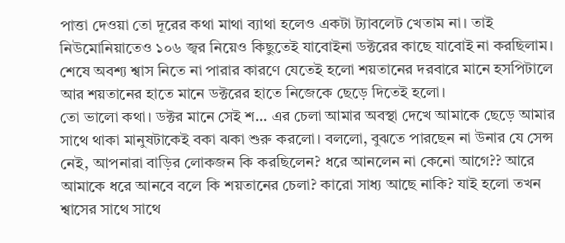পাত্তা দেওয়া তো দূরের কথা মাথা ব্যাথা হলেও একটা ট্যাবলেট খেতাম না। তাই নিউমোনিয়াতেও ১০৬ জ্বর নিয়েও কিছুতেই যাবোইনা ডক্টরের কাছে যাবোই না করছিলাম। শেষে অবশ্য শ্বাস নিতে না পারার কারণে যেতেই হলো শয়তানের দরবারে মানে হসপিটালে আর শয়তানের হাতে মানে ডক্টরের হাতে নিজেকে ছেড়ে দিতেই হলো।
তো ভালো কথা। ডক্টর মানে সেই শ... এর চেলা আমার অবস্থা দেখে আমাকে ছেড়ে আমার সাথে থাকা মানুষটাকেই বকা ঝকা শুরু করলো। বললো, বুঝতে পারছেন না উনার যে সেন্স নেই, আপনারা বাড়ির লোকজন কি করছিলেন? ধরে আনলেন না কেনো আগে?? আরে আমাকে ধরে আনবে বলে কি শয়তানের চেলা? কারো সাধ্য আছে নাকি? যাই হলো তখন শ্বাসের সাথে সাথে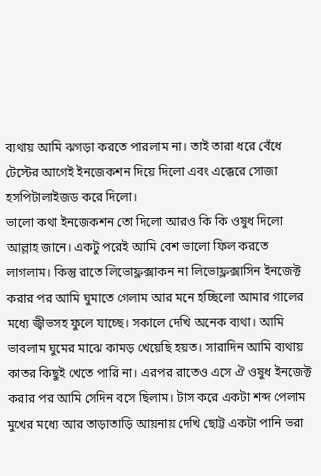ব্যথায় আমি ঝগড়া করতে পারলাম না। তাই তারা ধরে বেঁধে টেস্টের আগেই ইনজেকশন দিয়ে দিলো এবং এক্কেরে সোজা হসপিটালাইজড করে দিলো।
ভালো কথা ইনজেকশন তো দিলো আরও কি কি ওষুধ দিলো আল্লাহ জানে। একটু পরেই আমি বেশ ভালো ফিল করতে লাগলাম। কিন্তু রাতে লিভোফ্লক্সাকন না লিভোফ্লক্সাসিন ইনজেক্ট করার পর আমি ঘুমাতে গেলাম আর মনে হচ্ছিলো আমার গালের মধ্যে জ্বীভসহ ফুলে যাচ্ছে। সকালে দেখি অনেক ব্যথা। আমি ভাবলাম ঘুমের মাঝে কামড় খেয়েছি হয়ত। সারাদিন আমি ব্যথায় কাতর কিছুই খেতে পারি না। এরপর রাতেও এসে ঐ ওষুধ ইনজেক্ট করার পর আমি সেদিন বসে ছিলাম। টাস করে একটা শব্দ পেলাম মুখের মধ্যে আর তাড়াতাড়ি আয়নায় দেখি ছোট্ট একটা পানি ভরা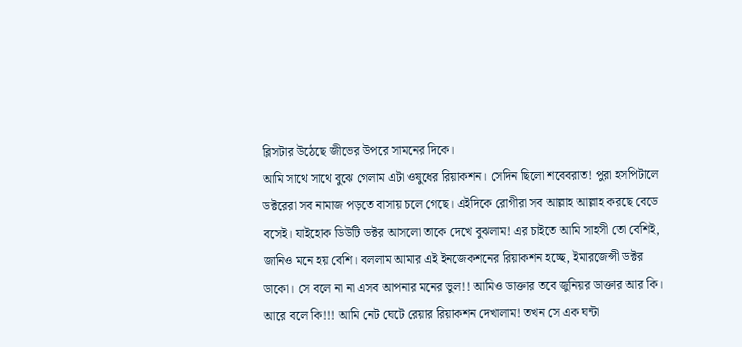ব্লিসটার উঠেছে জীভের উপরে সামনের দিকে।
আমি সাথে সাথে বুঝে গেলাম এটা ওষুধের রিয়াকশন। সেদিন ছিলো শবেবরাত! পুরা হসপিটালে ডক্টরেরা সব নামাজ পড়তে বাসায় চলে গেছে। এইদিকে রোগীরা সব আল্লাহ আল্লাহ করছে বেডে বসেই। যাইহোক ডিউটি ডক্টর আসলো তাকে দেখে বুঝলাম! এর চাইতে আমি সাহসী তো বেশিই, জানিও মনে হয় বেশি। বললাম আমার এই ইনজেকশনের রিয়াকশন হচ্ছে, ইমারজেন্সী ডক্টর ডাকো। সে বলে না না এসব আপনার মনের ভুল!! আমিও ডাক্তার তবে জুনিয়র ডাক্তার আর কি। আরে বলে কি!!! আমি নেট ঘেটে রেয়ার রিয়াকশন দেখালাম! তখন সে এক ঘন্টা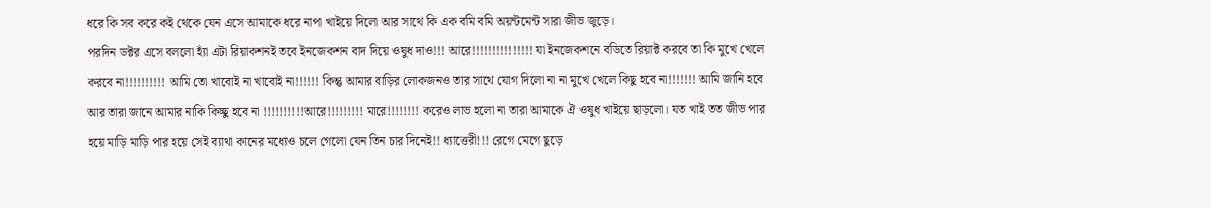ধরে কি সব করে কই থেকে যেন এসে আমাকে ধরে নাপা খাইয়ে দিলো আর সাথে কি এক বমি বমি অয়ন্টমেন্ট সারা জীভ জুড়ে।
পরদিন ডক্টর এসে বললো হ্যাঁ এটা রিয়াকশনই তবে ইনজেকশন বাদ দিয়ে ওষুধ দাও!!! আরে!!!!!!!!!!!!!!! যা ইনজেকশনে বডিতে রিয়াক্ট করবে তা কি মুখে খেলে করবে না!!!!!!!!!! আমি তো খাবোই না খাবোই না!!!!!! কিন্তু আমার বাড়ির লোকজনও তার সাথে যোগ দিলো না না মুখে খেলে কিছু হবে না!!!!!!! আমি জানি হবে আর তারা জানে আমার নাকি কিচ্ছু হবে না !!!!!!!!!!আরে!!!!!!!!! মারে!!!!!!!! করেও লাভ হলো না তারা আমাকে ঐ ওষুধ খাইয়ে ছাড়লো। যত খাই তত জীভ পার হয়ে মাড়ি মাড়ি পার হয়ে সেই ব্যাথা কানের মধ্যেও চলে গেলো যেন তিন চার দিনেই!! ধ্যাত্তেরী!!! রেগে মেগে ছুড়ে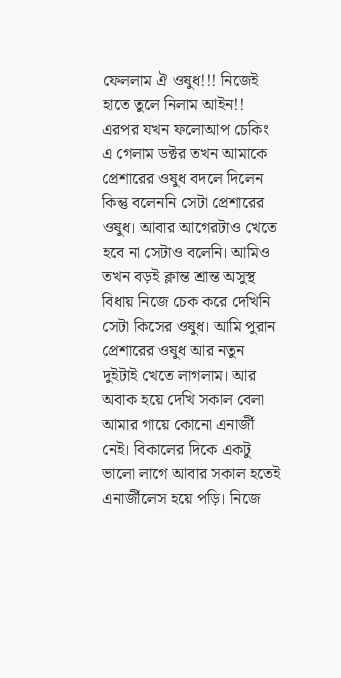ফেললাম ঐ ওষুধ!!! নিজেই হাতে তুলে নিলাম আইন!!
এরপর যখন ফলোআপ চেকিং এ গেলাম ডক্টর তখন আমাকে প্রেশারের ওষুধ বদলে দিলেন কিন্তু বলেননি সেটা প্রেশারের ওষুধ। আবার আগেরটাও খেতে হবে না সেটাও বলেনি। আমিও তখন বড়ই ক্লান্ত শ্রান্ত অসুস্থ বিধায় নিজে চেক করে দেখিনি সেটা কিসের ওষুধ। আমি পুরান প্রেশারের ওষুধ আর নতুন দুইটাই খেতে লাগলাম। আর অবাক হয়ে দেখি সকাল বেলা আমার গায়ে কোনো এনার্জী নেই। বিকালের দিকে একটু ভালো লাগে আবার সকাল হতেই এনার্জীলেস হয়ে পড়ি। নিজে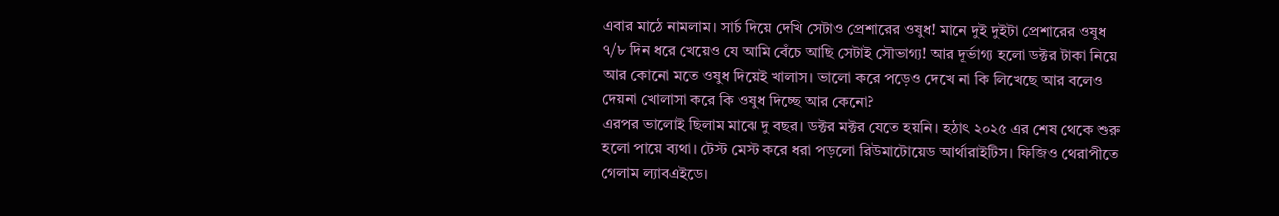এবার মাঠে নামলাম। সার্চ দিয়ে দেখি সেটাও প্রেশারের ওষুধ! মানে দুই দুইটা প্রেশারের ওষুধ ৭/৮ দিন ধরে খেয়েও যে আমি বেঁচে আছি সেটাই সৌভাগ্য! আর দূর্ভাগ্য হলো ডক্টর টাকা নিয়ে আর কোনো মতে ওষুধ দিয়েই খালাস। ভালো করে পড়েও দেখে না কি লিখেছে আর বলেও দেয়না খোলাসা করে কি ওষুধ দিচ্ছে আর কেনো?
এরপর ভালোই ছিলাম মাঝে দু বছর। ডক্টর মক্টর যেতে হয়নি। হঠাৎ ২০২৫ এর শেষ থেকে শুরু হলো পায়ে ব্যথা। টেস্ট মেস্ট করে ধরা পড়লো রিউমাটোয়েড আর্থারাইটিস। ফিজিও থেরাপীতে গেলাম ল্যাবএইডে।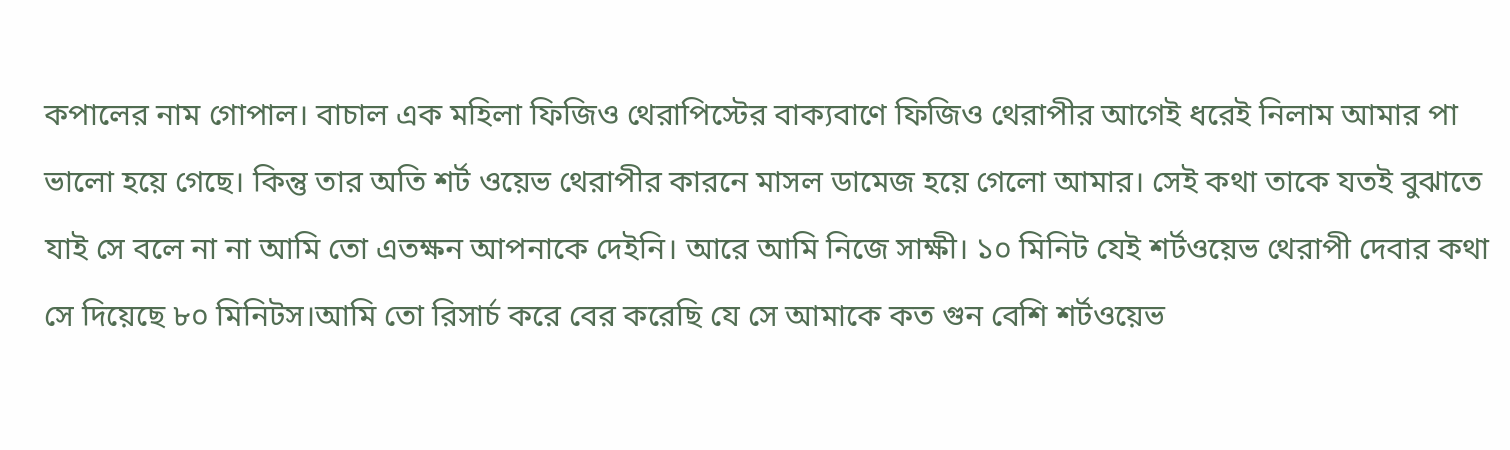কপালের নাম গোপাল। বাচাল এক মহিলা ফিজিও থেরাপিস্টের বাক্যবাণে ফিজিও থেরাপীর আগেই ধরেই নিলাম আমার পা ভালো হয়ে গেছে। কিন্তু তার অতি শর্ট ওয়েভ থেরাপীর কারনে মাসল ডামেজ হয়ে গেলো আমার। সেই কথা তাকে যতই বুঝাতে যাই সে বলে না না আমি তো এতক্ষন আপনাকে দেইনি। আরে আমি নিজে সাক্ষী। ১০ মিনিট যেই শর্টওয়েভ থেরাপী দেবার কথা সে দিয়েছে ৮০ মিনিটস।আমি তো রিসার্চ করে বের করেছি যে সে আমাকে কত গুন বেশি শর্টওয়েভ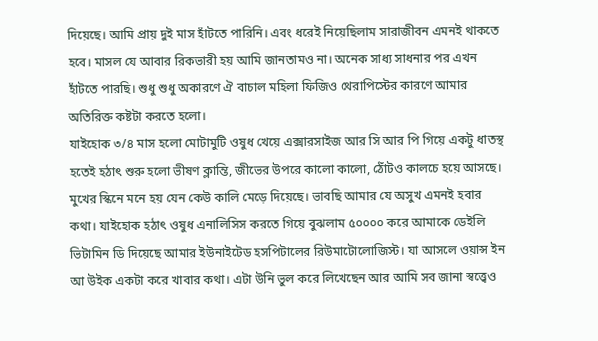দিয়েছে। আমি প্রায় দুই মাস হাঁটতে পারিনি। এবং ধরেই নিয়েছিলাম সারাজীবন এমনই থাকতে হবে। মাসল যে আবার রিকভারী হয় আমি জানতামও না। অনেক সাধ্য সাধনার পর এখন হাঁটতে পারছি। শুধু শুধু অকারণে ঐ বাচাল মহিলা ফিজিও থেরাপিস্টের কারণে আমার অতিরিক্ত কষ্টটা করতে হলো।
যাইহোক ৩/৪ মাস হলো মোটামুটি ওষুধ খেয়ে এক্সারসাইজ আর সি আর পি গিয়ে একটু ধাতস্থ হতেই হঠাৎ শুরু হলো ভীষণ ক্লান্তি, জীভের উপরে কালো কালো, ঠোঁটও কালচে হয়ে আসছে। মুখের স্কিনে মনে হয় যেন কেউ কালি মেড়ে দিয়েছে। ভাবছি আমার যে অসুখ এমনই হবার কথা। যাইহোক হঠাৎ ওষুধ এনালিসিস করতে গিয়ে বুঝলাম ৫০০০০ করে আমাকে ডেইলি ভিটামিন ডি দিয়েছে আমার ইউনাইটেড হসপিটালের রিউমাটোলোজিস্ট। যা আসলে ওয়ান্স ইন আ উইক একটা করে খাবার কথা। এটা উনি ভুল করে লিখেছেন আর আমি সব জানা স্বত্ত্বেও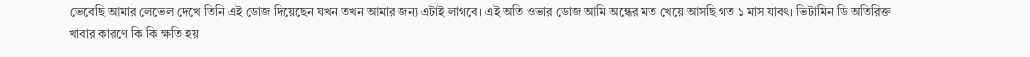ভেবেছি আমার লেভেল দেখে তিনি এই ডোজ দিয়েছেন যখন তখন আমার জন্য এটাই লাগবে। এই অতি ওভার ডোজ আমি অন্ধের মত খেয়ে আসছি গত ১ মাস যাবৎ। ভিটামিন ডি অতিরিক্ত খাবার কারণে কি কি ক্ষতি হয়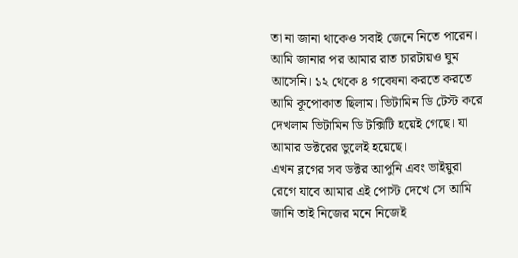তা না জানা থাকেও সবাই জেনে নিতে পারেন। আমি জানার পর আমার রাত চারটায়ও ঘুম আসেনি। ১২ থেকে ৪ গবেষনা করতে করতে আমি কূপোকাত ছিলাম। ভিটামিন ডি টেস্ট করে দেখলাম ভিটামিন ডি টক্সিটি হয়েই গেছে। যা আমার ডক্টরের ভুলেই হয়েছে।
এখন ব্লগের সব ডক্টর আপুনি এবং ভাইয়ুরা রেগে যাবে আমার এই পোস্ট দেখে সে আমি জানি তাই নিজের মনে নিজেই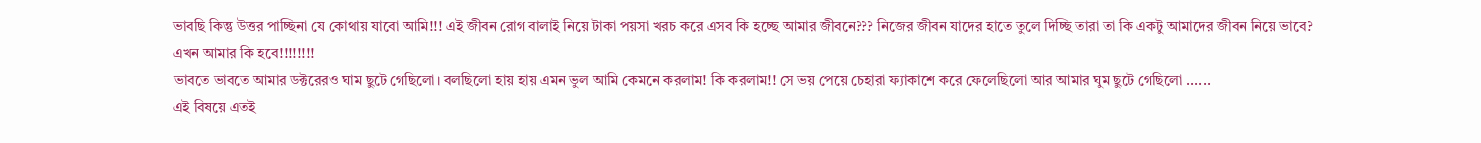ভাবছি কিন্তু উত্তর পাচ্ছিনা যে কোথায় যাবো আমি!!! এই জীবন রোগ বালাই নিয়ে টাকা পয়সা খরচ করে এসব কি হচ্ছে আমার জীবনে??? নিজের জীবন যাদের হাতে তুলে দিচ্ছি তারা তা কি একটু আমাদের জীবন নিয়ে ভাবে?
এখন আমার কি হবে!!!!!!!!
ভাবতে ভাবতে আমার ডক্টরেরও ঘাম ছুটে গেছিলো। বলছিলো হায় হায় এমন ভুল আমি কেমনে করলাম! কি করলাম!! সে ভয় পেয়ে চেহারা ফ্যাকাশে করে ফেলেছিলো আর আমার ঘুম ছুটে গেছিলো ......
এই বিষয়ে এতই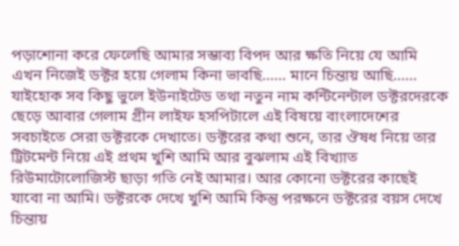পড়াশোনা করে ফেলেছি আমার সম্ভাব্য বিপদ আর ক্ষতি নিয়ে যে আমি এখন নিজেই ডক্টর হয়ে গেলাম কিনা ভাবছি...... মানে চিন্তায় আছি......
যাইহোক সব কিছু ভুলে ইউনাইটেড তথা নতুন নাম কন্টিনেন্টাল ডক্টরদেরকে ছেড়ে আবার গেলাম গ্রীন লাইফ হসপিটালে এই বিষয়ে বাংলাদেশের সবচাইতে সেরা ডক্টরকে দেখাতে। ডক্টরের কথা শুনে, তার ঔষধ নিয়ে তার ট্রিটমেন্ট নিয়ে এই প্রথম খুশি আমি আর বুঝলাম এই বিখ্যাত রিউমাটোলোজিস্ট ছাড়া গতি নেই আমার। আর কোনো ডক্টরের কাছেই যাবো না আমি। ডক্টরকে দেখে খুশি আমি কিন্তু পরক্ষনে ডক্টরের বয়স দেখে চিন্তায়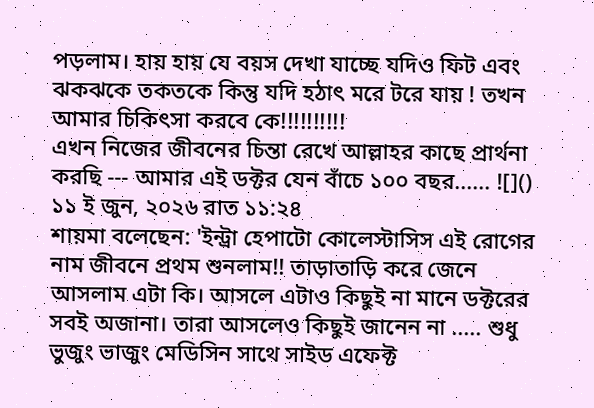পড়লাম। হায় হায় যে বয়স দেখা যাচ্ছে যদিও ফিট এবং ঝকঝকে তকতকে কিন্তু যদি হঠাৎ মরে টরে যায় ! তখন আমার চিকিৎসা করবে কে!!!!!!!!!!
এখন নিজের জীবনের চিন্তা রেখে আল্লাহর কাছে প্রার্থনা করছি --- আমার এই ডক্টর যেন বাঁচে ১০০ বছর...... ![]()
১১ ই জুন, ২০২৬ রাত ১১:২৪
শায়মা বলেছেন: 'ইন্ট্রা হেপাটো কোলেস্টাসিস এই রোগের নাম জীবনে প্রথম শুনলাম!! তাড়াতাড়ি করে জেনে আসলাম এটা কি। আসলে এটাও কিছুই না মানে ডক্টরের সবই অজানা। তারা আসলেও কিছুই জানেন না ..... শুধু ভুজুং ভাজুং মেডিসিন সাথে সাইড এফেক্ট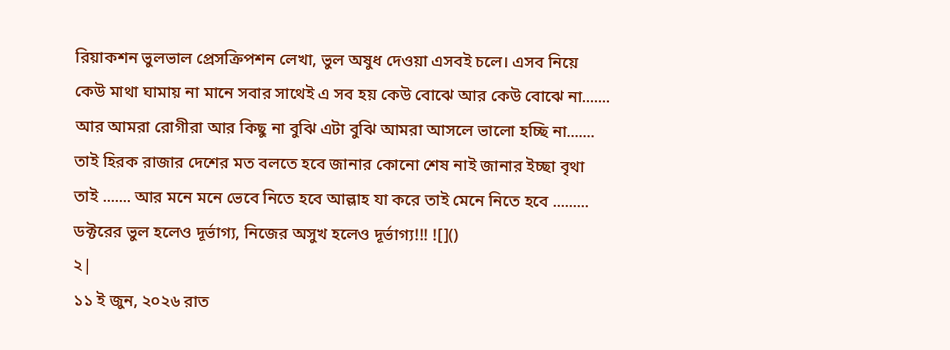রিয়াকশন ভুলভাল প্রেসক্রিপশন লেখা, ভুল অষুধ দেওয়া এসবই চলে। এসব নিয়ে কেউ মাথা ঘামায় না মানে সবার সাথেই এ সব হয় কেউ বোঝে আর কেউ বোঝে না....... আর আমরা রোগীরা আর কিছু না বুঝি এটা বুঝি আমরা আসলে ভালো হচ্ছি না.......
তাই হিরক রাজার দেশের মত বলতে হবে জানার কোনো শেষ নাই জানার ইচ্ছা বৃথা তাই ....... আর মনে মনে ভেবে নিতে হবে আল্লাহ যা করে তাই মেনে নিতে হবে ......... ডক্টরের ভুল হলেও দূর্ভাগ্য, নিজের অসুখ হলেও দূর্ভাগ্য!!! ![]()
২|
১১ ই জুন, ২০২৬ রাত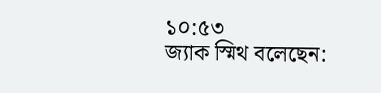১০:৫৩
জ্যাক স্মিথ বলেছেন: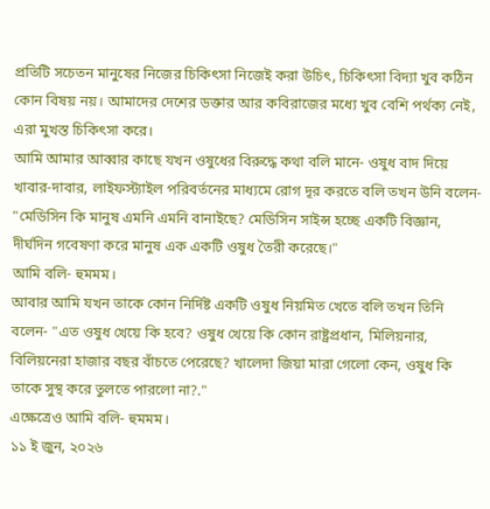প্রতিটি সচেতন মানুষের নিজের চিকিৎসা নিজেই করা উচিৎ, চিকিৎসা বিদ্যা খুব কঠিন কোন বিষয় নয়। আমাদের দেশের ডক্তার আর কবিরাজের মধ্যে খুব বেশি পর্থক্য নেই, এরা মুখস্ত চিকিৎসা করে।
আমি আমার আব্বার কাছে যখন ওষুধের বিরুদ্ধে কথা বলি মানে- ওষুধ বাদ দিয়ে খাবার-দাবার, লাইফস্ট্যাইল পরিবর্তনের মাধ্যমে রোগ দূর করতে বলি তখন উনি বলেন- "মেডিসিন কি মানুষ এমনি এমনি বানাইছে? মেডিসিন সাইন্স হচ্ছে একটি বিজ্ঞান, দীর্ঘদিন গবেষণা করে মানুষ এক একটি ওষুধ তৈরী করেছে।"
আমি বলি- হুমমম।
আবার আমি যখন তাকে কোন নির্দিষ্ট একটি ওষুধ নিয়মিত খেতে বলি তখন তিনি বলেন- "এত ওষুধ খেয়ে কি হবে? ওষুধ খেয়ে কি কোন রাষ্ট্রপ্রধান, মিলিয়নার, বিলিয়নেরা হাজার বছর বাঁচতে পেরেছে? খালেদা জিয়া মারা গেলো কেন, ওষুধ কি তাকে সুস্থ করে তুলতে পারলো না?."
এক্ষেত্রেও আমি বলি- হুমমম।
১১ ই জুন, ২০২৬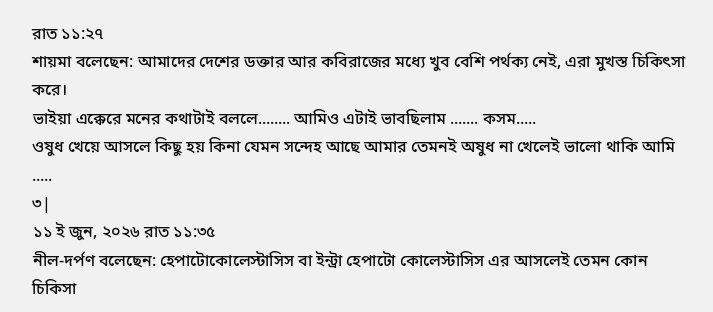রাত ১১:২৭
শায়মা বলেছেন: আমাদের দেশের ডক্তার আর কবিরাজের মধ্যে খুব বেশি পর্থক্য নেই, এরা মুখস্ত চিকিৎসা করে।
ভাইয়া এক্কেরে মনের কথাটাই বললে........ আমিও এটাই ভাবছিলাম ....... কসম.....
ওষুধ খেয়ে আসলে কিছু হয় কিনা যেমন সন্দেহ আছে আমার তেমনই অষুধ না খেলেই ভালো থাকি আমি .....
৩|
১১ ই জুন, ২০২৬ রাত ১১:৩৫
নীল-দর্পণ বলেছেন: হেপাটোকোলেস্টাসিস বা ইন্ট্রা হেপাটো কোলেস্টাসিস এর আসলেই তেমন কোন চিকিসা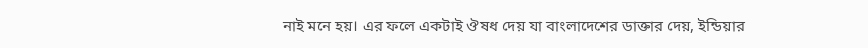নাই মনে হয়। এর ফলে একটাই ঔষধ দেয় যা বাংলাদেশের ডাক্তার দেয়, ইন্ডিয়ার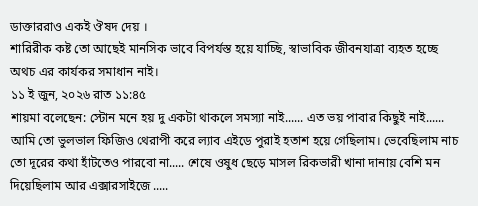ডাক্তাররাও একই ঔষদ দেয় ।
শারিরীক কষ্ট তো আছেই মানসিক ভাবে বিপর্যস্ত হয়ে যাচ্ছি, স্বাভাবিক জীবনযাত্রা ব্যহত হচ্ছে অথচ এর কার্যকর সমাধান নাই।
১১ ই জুন, ২০২৬ রাত ১১:৪৫
শায়মা বলেছেন: স্টোন মনে হয় দু একটা থাকলে সমস্যা নাই...... এত ভয় পাবার কিছুই নাই...... আমি তো ভুলভাল ফিজিও থেরাপী করে ল্যাব এইডে পুরাই হতাশ হয়ে গেছিলাম। ভেবেছিলাম নাচ তো দূরের কথা হাঁটতেও পারবো না..... শেষে ওষুধ ছেড়ে মাসল রিকভারী খানা দানায় বেশি মন দিয়েছিলাম আর এক্সারসাইজে .....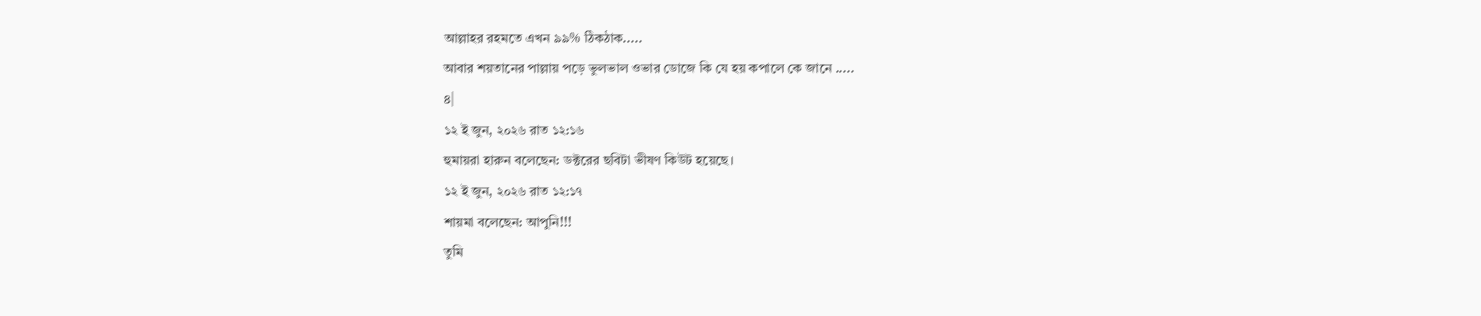আল্লাহর রহমতে এখন ৯৯% ঠিকঠাক.....
আবার শয়তানের পাল্লায় পড়ে ভুলভাল ওভার ডোজে কি যে হয় কপালে কে জানে .....
৪|
১২ ই জুন, ২০২৬ রাত ১২:১৬
হুমায়রা হারুন বলেছেন: ডক্টরের ছবিটা ভীষণ কিউট হয়েছে।
১২ ই জুন, ২০২৬ রাত ১২:১৭
শায়মা বলেছেন: আপুনি!!!
তুমি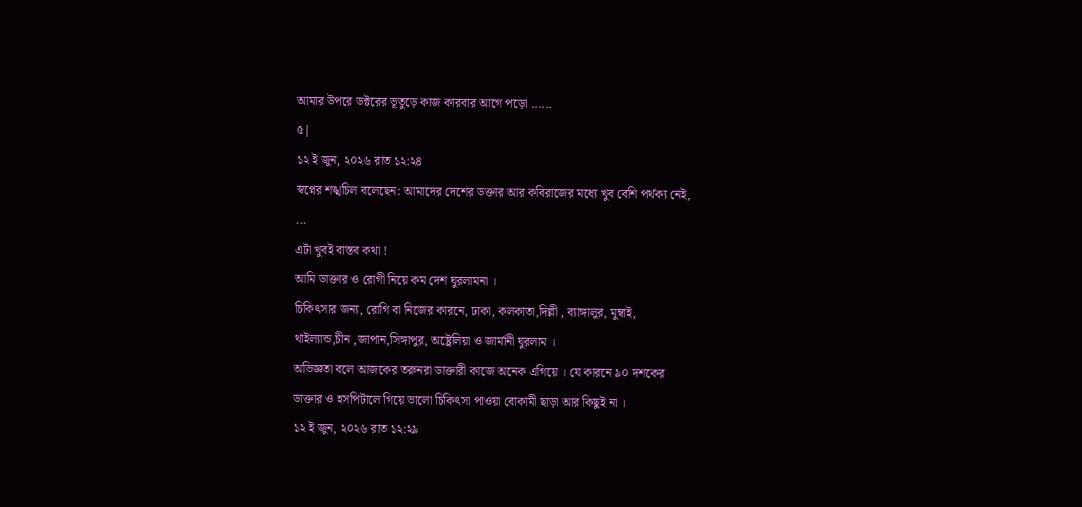আমার উপরে ডক্টরের ভূতুড়ে কাজ কারবার আগে পড়ো ......
৫|
১২ ই জুন, ২০২৬ রাত ১২:২৪
স্বপ্নের শঙ্খচিল বলেছেন: আমাদের দেশের ডক্তার আর কবিরাজের মধ্যে খুব বেশি পর্থক্য নেই,
...
এটা খুবই বাস্তব কথা !
আমি ডাক্তার ও রোগী নিয়ে কম দেশ ঘুরলামনা ।
চিকিৎসার জন্য, রোগি বা নিজের কারনে, ঢাকা, কলকাতা,দিল্লী , ব্যাঙ্গালুর, মুম্বাই,
থাইল্যান্ড,চীন ,জাপান,সিঙ্গাপুর, অষ্ট্রেলিয়া ও জার্মানী ঘুরলাম ।
অভিজ্ঞতা বলে আজকের তরুনরা ডাক্তারী কাজে অনেক এগিয়ে । যে কারনে ৯০ দশকের
ডাক্তার ও হসপিটালে গিয়ে ভালো চিকিৎসা পাওয়া বোকামী ছাড়া আর কিছুই না ।
১২ ই জুন, ২০২৬ রাত ১২:২৯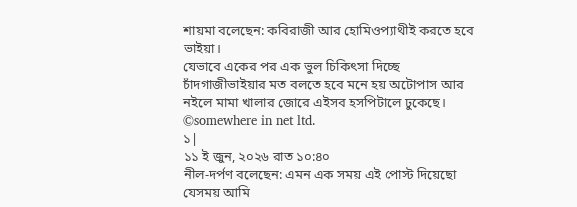শায়মা বলেছেন: কবিরাজী আর হোমিওপ্যাথীই করতে হবে ভাইয়া।
যেভাবে একের পর এক ভুল চিকিৎসা দিচ্ছে চাঁদগাজীভাইয়ার মত বলতে হবে মনে হয় অটোপাস আর নইলে মামা খালার জোরে এইসব হসপিটালে ঢুকেছে।
©somewhere in net ltd.
১|
১১ ই জুন, ২০২৬ রাত ১০:৪০
নীল-দর্পণ বলেছেন: এমন এক সময় এই পোস্ট দিয়েছো যেসময় আমি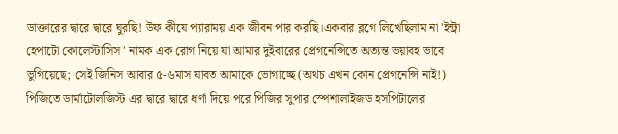ডাক্তারের দ্বারে দ্বারে ঘুরছি! উফ কীযে প্যারাময় এক জীবন পার করছি।একবার ব্লগে লিখেছিলাম না 'ইন্ট্রা হেপাটো কোলেস্টাসিস ' নামক এক রোগ নিয়ে যা আমার দুইবারের প্রেগনেন্সিতে অত্যন্ত ভয়াবহ ভাবে ভুগিয়েছে; সেই জিনিস আবার ৫-৬মাস যাবত আমাকে ভোগাচ্ছে (অথচ এখন কোন প্রেগনেন্সি নাই!)
পিজিতে ডার্মাটোলজিস্ট এর দ্বারে দ্বারে ধর্ণা দিয়ে পরে পিজির সুপার স্পেশালাইজড হসপিটালের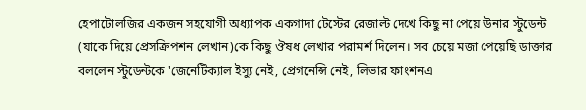হেপাটোলজির একজন সহযোগী অধ্যাপক একগাদা টেস্টের রেজাল্ট দেখে কিছু না পেয়ে উনার স্টুডেন্ট (যাকে দিয়ে প্রেসক্রিপশন লেখান)কে কিছু ঔষধ লেখার পরামর্শ দিলেন। সব চেয়ে মজা পেয়েছি ডাক্তার বললেন স্টুডেন্টকে 'জেনেটিক্যাল ইস্যু নেই, প্রেগনেন্সি নেই, লিভার ফাংশনএ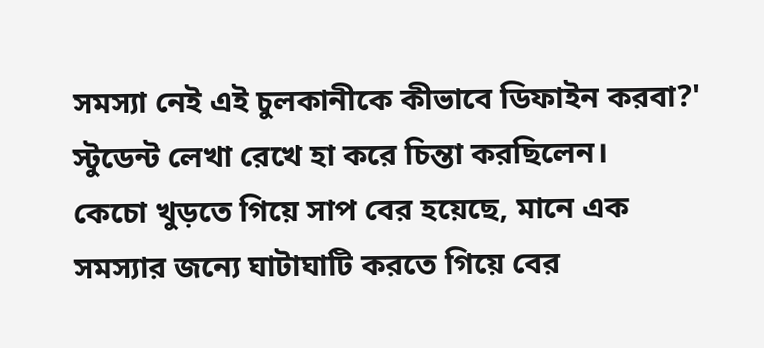সমস্যা নেই এই চুলকানীকে কীভাবে ডিফাইন করবা?' স্টুডেন্ট লেখা রেখে হা করে চিন্তা করছিলেন।
কেচো খুড়তে গিয়ে সাপ বের হয়েছে, মানে এক সমস্যার জন্যে ঘাটাঘাটি করতে গিয়ে বের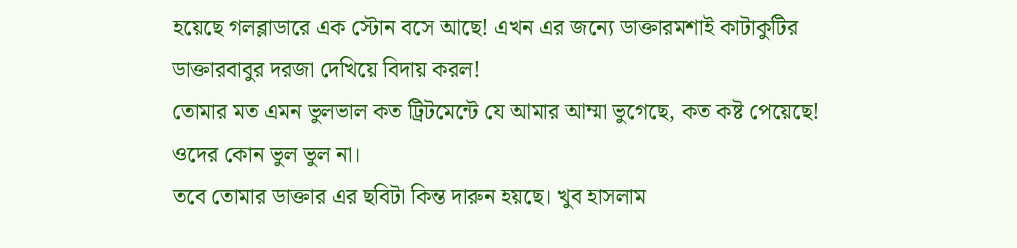হয়েছে গলব্লাডারে এক স্টোন বসে আছে! এখন এর জন্যে ডাক্তারমশাই কাটাকুটির ডাক্তারবাবুর দরজা দেখিয়ে বিদায় করল!
তোমার মত এমন ভুলভাল কত ট্রিটমেন্টে যে আমার আম্মা ভুগেছে, কত কষ্ট পেয়েছে! ওদের কোন ভুল ভুল না।
তবে তোমার ডাক্তার এর ছবিটা কিন্ত দারুন হয়ছে। খুব হাসলাম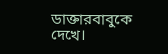ডাক্তারবাবুকে দেখে।